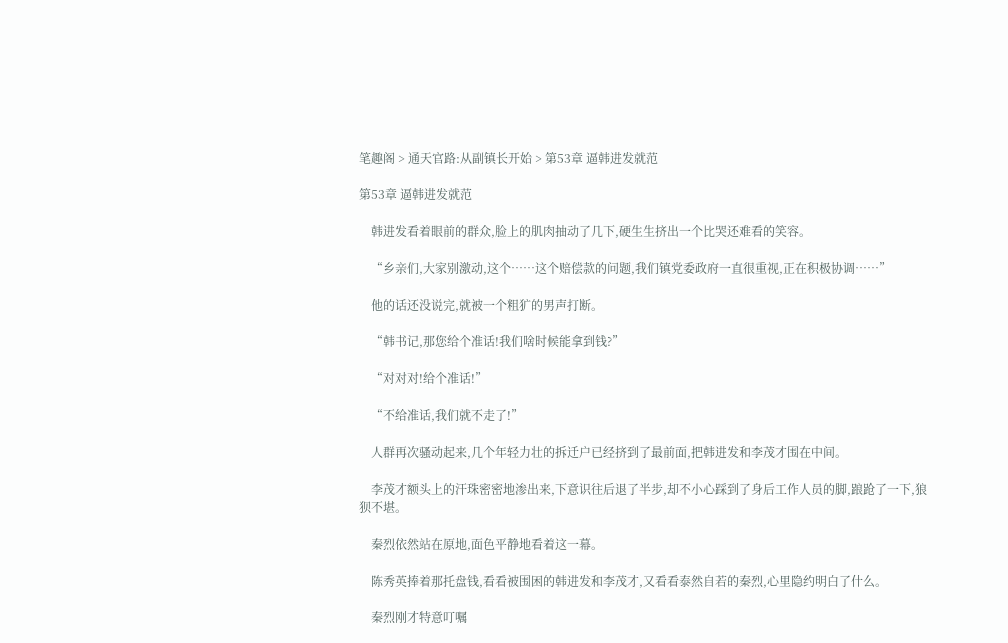笔趣阁 > 通天官路:从副镇长开始 > 第53章 逼韩进发就范

第53章 逼韩进发就范

    韩进发看着眼前的群众,脸上的肌肉抽动了几下,硬生生挤出一个比哭还难看的笑容。

    “乡亲们,大家别激动,这个……这个赔偿款的问题,我们镇党委政府一直很重视,正在积极协调……”

    他的话还没说完,就被一个粗犷的男声打断。

    “韩书记,那您给个准话!我们啥时候能拿到钱?”

    “对对对!给个准话!”

    “不给准话,我们就不走了!”

    人群再次骚动起来,几个年轻力壮的拆迁户已经挤到了最前面,把韩进发和李茂才围在中间。

    李茂才额头上的汗珠密密地渗出来,下意识往后退了半步,却不小心踩到了身后工作人员的脚,踉跄了一下,狼狈不堪。

    秦烈依然站在原地,面色平静地看着这一幕。

    陈秀英捧着那托盘钱,看看被围困的韩进发和李茂才,又看看泰然自若的秦烈,心里隐约明白了什么。

    秦烈刚才特意叮嘱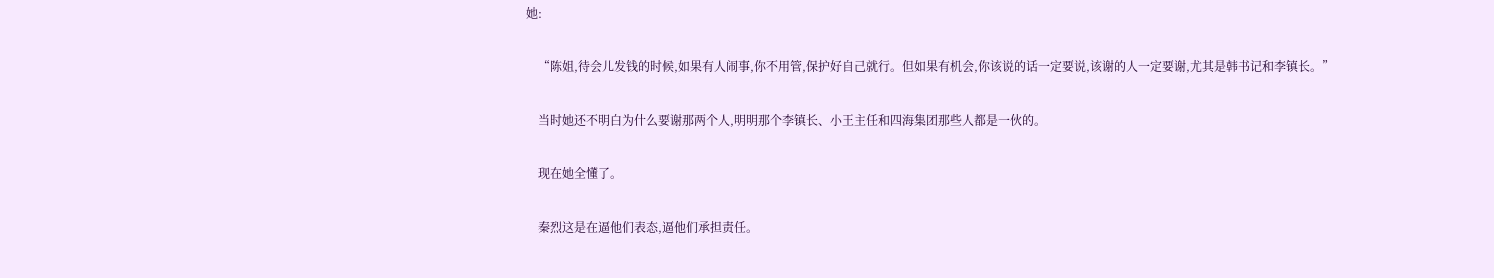她:

    “陈姐,待会儿发钱的时候,如果有人闹事,你不用管,保护好自己就行。但如果有机会,你该说的话一定要说,该谢的人一定要谢,尤其是韩书记和李镇长。”

    当时她还不明白为什么要谢那两个人,明明那个李镇长、小王主任和四海集团那些人都是一伙的。

    现在她全懂了。

    秦烈这是在逼他们表态,逼他们承担责任。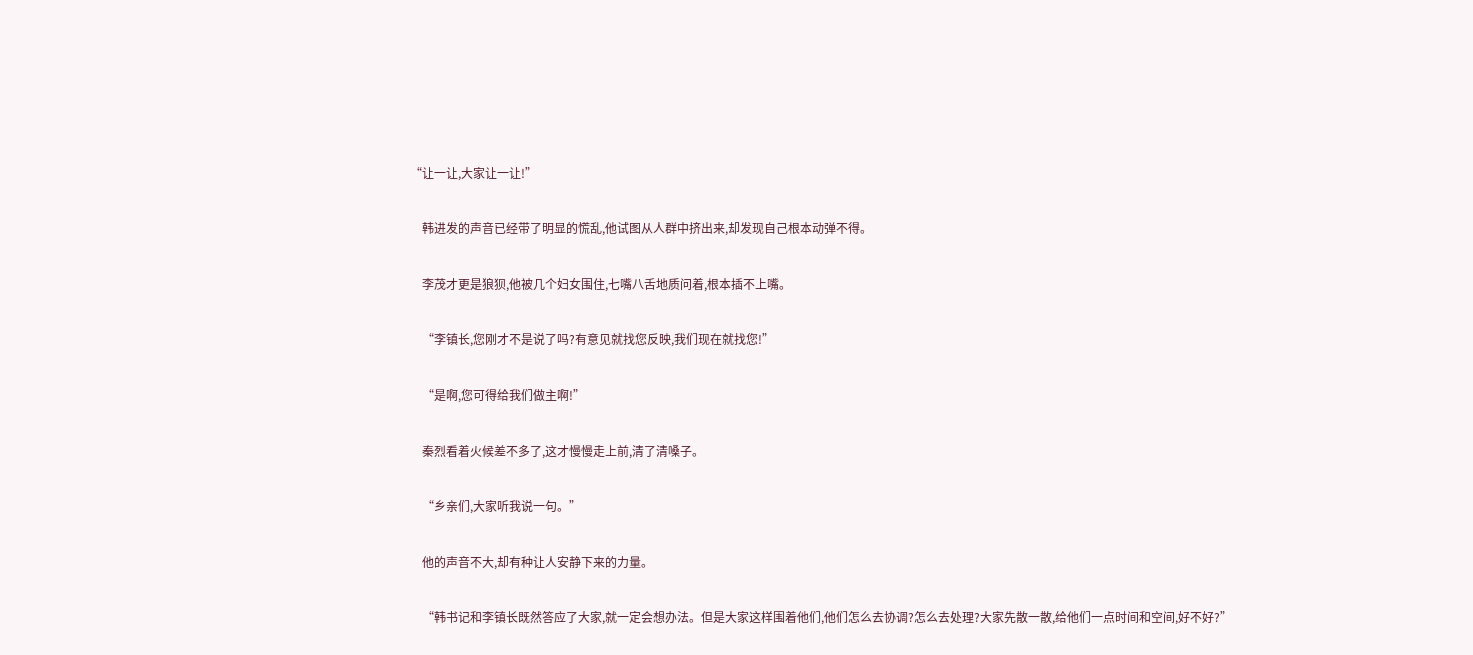“让一让,大家让一让!”

    韩进发的声音已经带了明显的慌乱,他试图从人群中挤出来,却发现自己根本动弹不得。

    李茂才更是狼狈,他被几个妇女围住,七嘴八舌地质问着,根本插不上嘴。

    “李镇长,您刚才不是说了吗?有意见就找您反映,我们现在就找您!”

    “是啊,您可得给我们做主啊!”

    秦烈看着火候差不多了,这才慢慢走上前,清了清嗓子。

    “乡亲们,大家听我说一句。”

    他的声音不大,却有种让人安静下来的力量。

    “韩书记和李镇长既然答应了大家,就一定会想办法。但是大家这样围着他们,他们怎么去协调?怎么去处理?大家先散一散,给他们一点时间和空间,好不好?”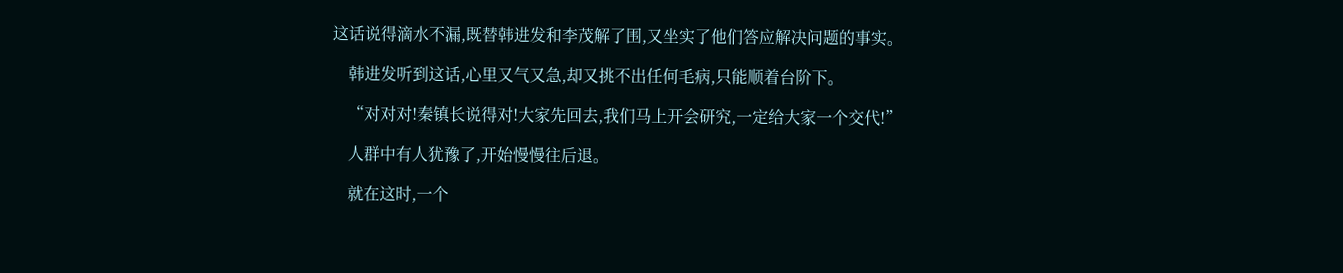这话说得滴水不漏,既替韩进发和李茂解了围,又坐实了他们答应解决问题的事实。

    韩进发听到这话,心里又气又急,却又挑不出任何毛病,只能顺着台阶下。

    “对对对!秦镇长说得对!大家先回去,我们马上开会研究,一定给大家一个交代!”

    人群中有人犹豫了,开始慢慢往后退。

    就在这时,一个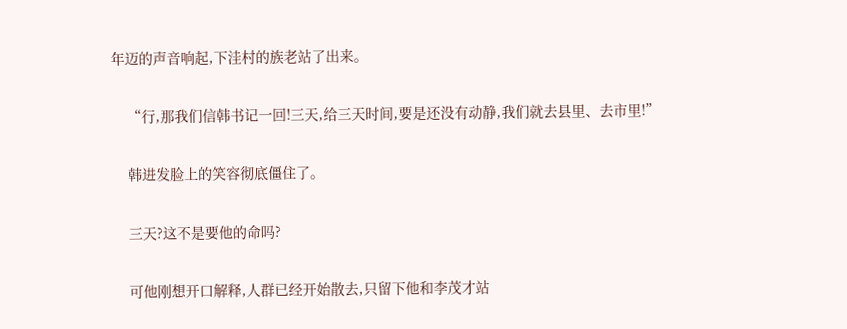年迈的声音响起,下洼村的族老站了出来。

    “行,那我们信韩书记一回!三天,给三天时间,要是还没有动静,我们就去县里、去市里!”

    韩进发脸上的笑容彻底僵住了。

    三天?这不是要他的命吗?

    可他刚想开口解释,人群已经开始散去,只留下他和李茂才站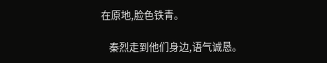在原地,脸色铁青。

    秦烈走到他们身边,语气诚恳。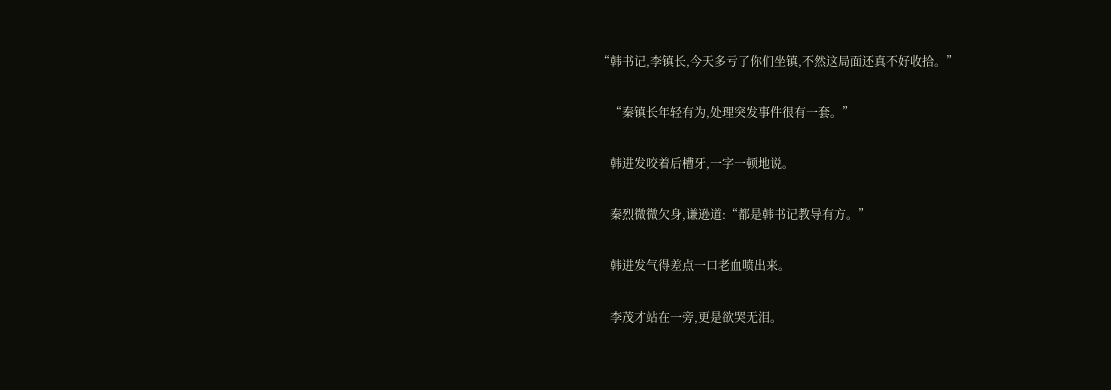“韩书记,李镇长,今天多亏了你们坐镇,不然这局面还真不好收拾。”

    “秦镇长年轻有为,处理突发事件很有一套。”

    韩进发咬着后槽牙,一字一顿地说。

    秦烈微微欠身,谦逊道:“都是韩书记教导有方。”

    韩进发气得差点一口老血喷出来。

    李茂才站在一旁,更是欲哭无泪。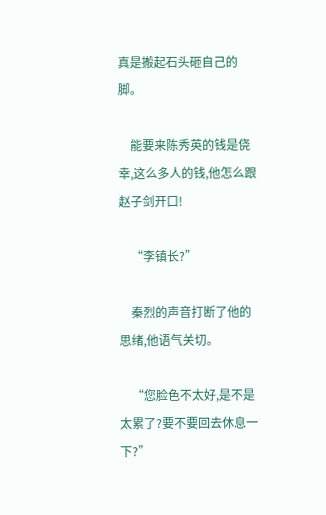真是搬起石头砸自己的脚。

    能要来陈秀英的钱是侥幸,这么多人的钱,他怎么跟赵子剑开口!

    “李镇长?”

    秦烈的声音打断了他的思绪,他语气关切。

    “您脸色不太好,是不是太累了?要不要回去休息一下?”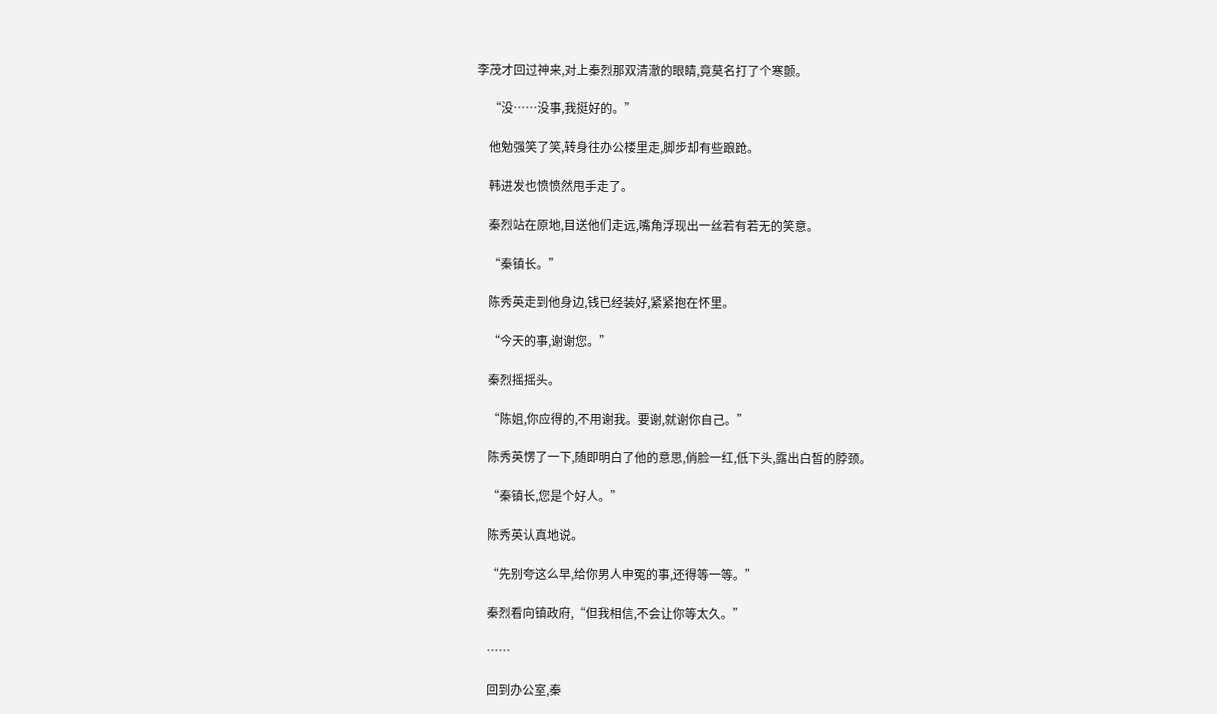李茂才回过神来,对上秦烈那双清澈的眼睛,竟莫名打了个寒颤。

    “没……没事,我挺好的。”

    他勉强笑了笑,转身往办公楼里走,脚步却有些踉跄。

    韩进发也愤愤然甩手走了。

    秦烈站在原地,目送他们走远,嘴角浮现出一丝若有若无的笑意。

    “秦镇长。”

    陈秀英走到他身边,钱已经装好,紧紧抱在怀里。

    “今天的事,谢谢您。”

    秦烈摇摇头。

    “陈姐,你应得的,不用谢我。要谢,就谢你自己。”

    陈秀英愣了一下,随即明白了他的意思,俏脸一红,低下头,露出白皙的脖颈。

    “秦镇长,您是个好人。”

    陈秀英认真地说。

    “先别夸这么早,给你男人申冤的事,还得等一等。”

    秦烈看向镇政府,“但我相信,不会让你等太久。”

    ……

    回到办公室,秦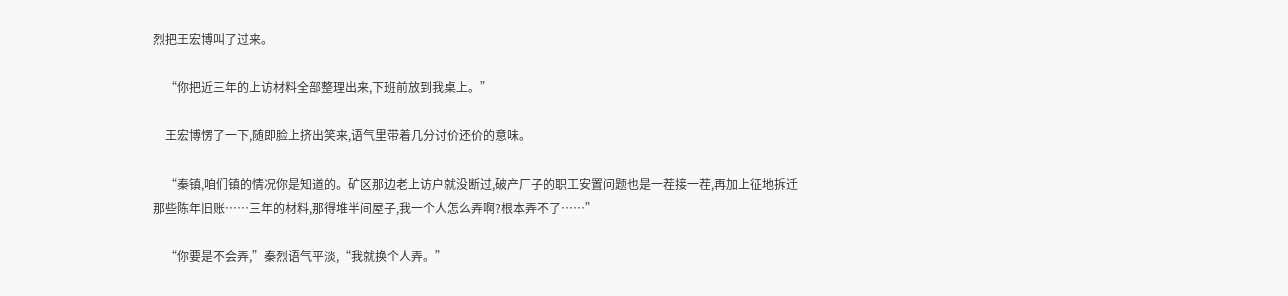烈把王宏博叫了过来。

    “你把近三年的上访材料全部整理出来,下班前放到我桌上。”

    王宏博愣了一下,随即脸上挤出笑来,语气里带着几分讨价还价的意味。

    “秦镇,咱们镇的情况你是知道的。矿区那边老上访户就没断过,破产厂子的职工安置问题也是一茬接一茬,再加上征地拆迁那些陈年旧账……三年的材料,那得堆半间屋子,我一个人怎么弄啊?根本弄不了……”

    “你要是不会弄,”秦烈语气平淡,“我就换个人弄。”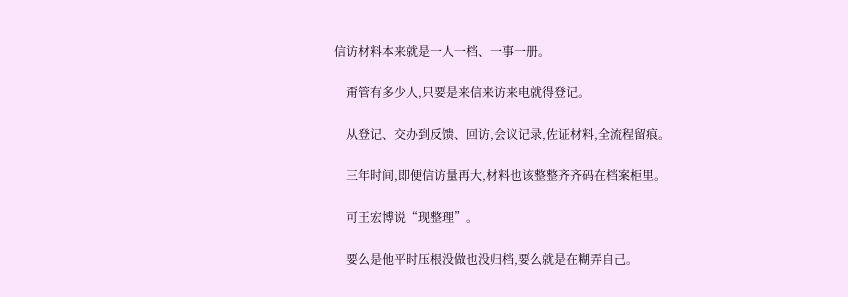信访材料本来就是一人一档、一事一册。

    甭管有多少人,只要是来信来访来电就得登记。

    从登记、交办到反馈、回访,会议记录,佐证材料,全流程留痕。

    三年时间,即便信访量再大,材料也该整整齐齐码在档案柜里。

    可王宏博说“现整理”。

    要么是他平时压根没做也没归档,要么就是在糊弄自己。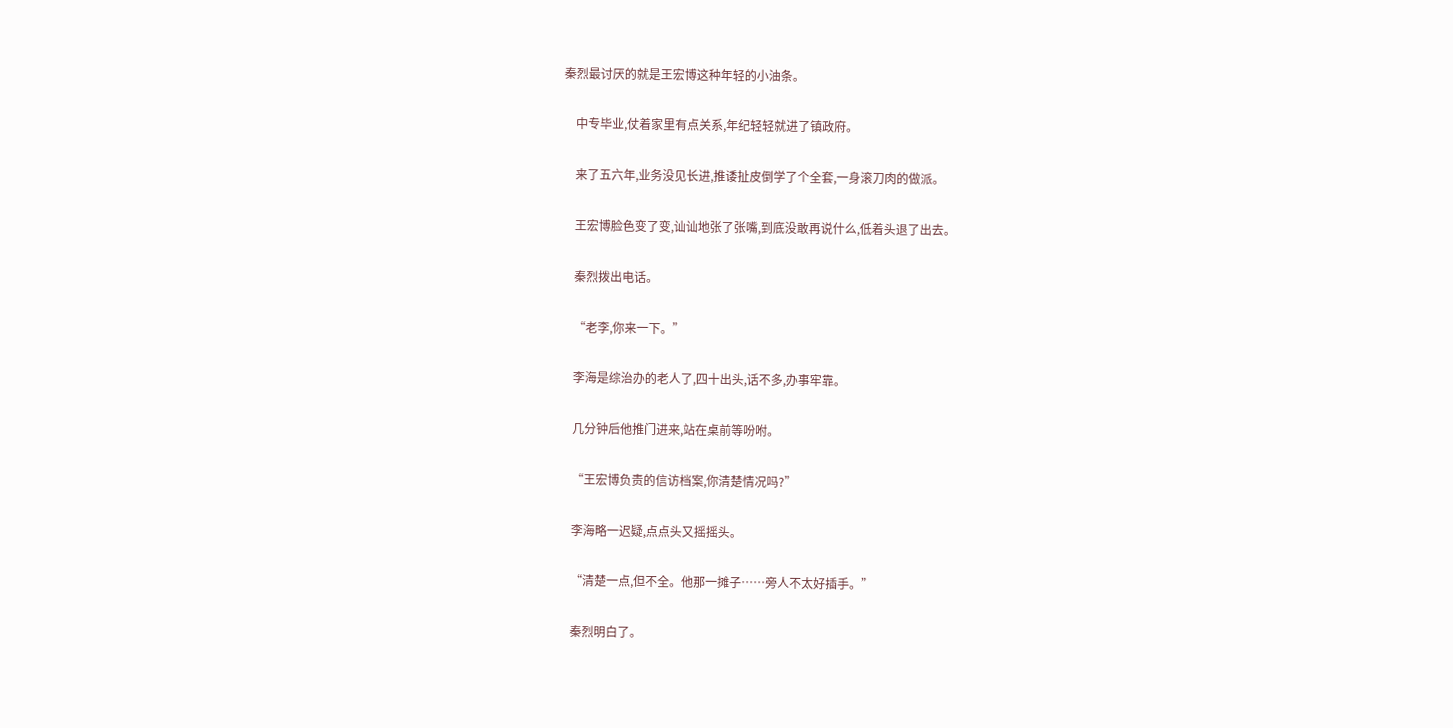秦烈最讨厌的就是王宏博这种年轻的小油条。

    中专毕业,仗着家里有点关系,年纪轻轻就进了镇政府。

    来了五六年,业务没见长进,推诿扯皮倒学了个全套,一身滚刀肉的做派。

    王宏博脸色变了变,讪讪地张了张嘴,到底没敢再说什么,低着头退了出去。

    秦烈拨出电话。

    “老李,你来一下。”

    李海是综治办的老人了,四十出头,话不多,办事牢靠。

    几分钟后他推门进来,站在桌前等吩咐。

    “王宏博负责的信访档案,你清楚情况吗?”

    李海略一迟疑,点点头又摇摇头。

    “清楚一点,但不全。他那一摊子……旁人不太好插手。”

    秦烈明白了。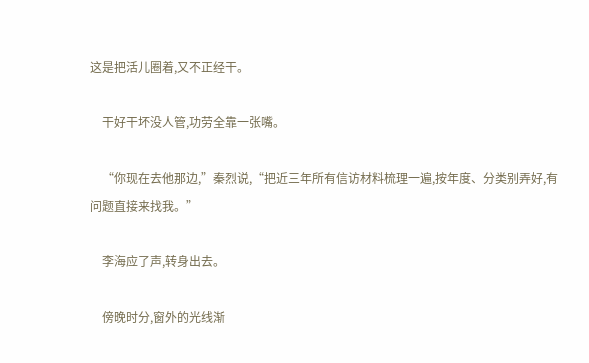这是把活儿圈着,又不正经干。

    干好干坏没人管,功劳全靠一张嘴。

    “你现在去他那边,”秦烈说,“把近三年所有信访材料梳理一遍,按年度、分类别弄好,有问题直接来找我。”

    李海应了声,转身出去。

    傍晚时分,窗外的光线渐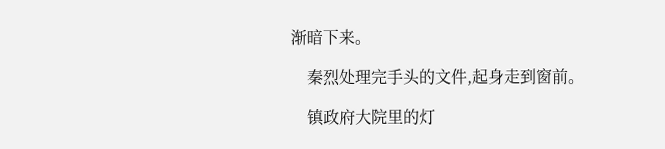渐暗下来。

    秦烈处理完手头的文件,起身走到窗前。

    镇政府大院里的灯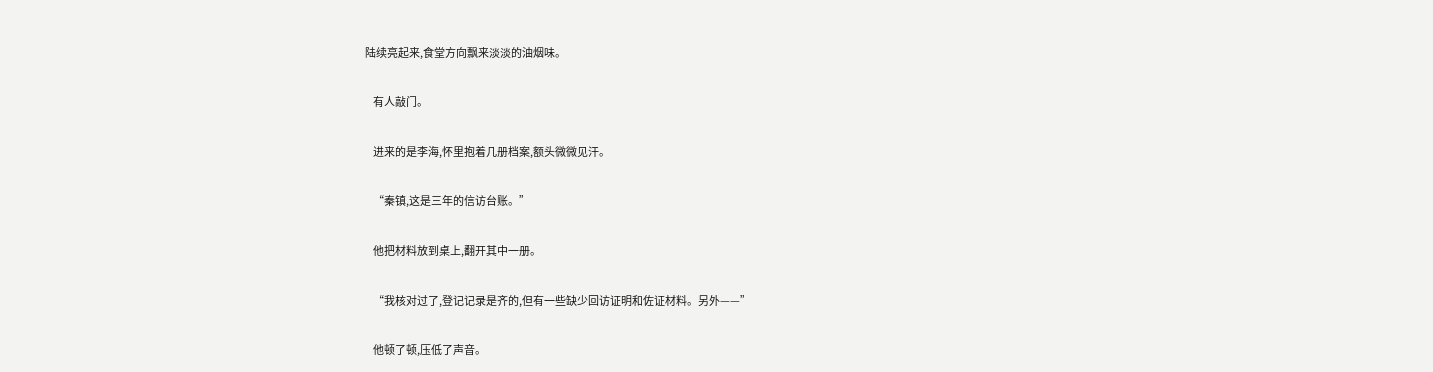陆续亮起来,食堂方向飘来淡淡的油烟味。

    有人敲门。

    进来的是李海,怀里抱着几册档案,额头微微见汗。

    “秦镇,这是三年的信访台账。”

    他把材料放到桌上,翻开其中一册。

    “我核对过了,登记记录是齐的,但有一些缺少回访证明和佐证材料。另外——”

    他顿了顿,压低了声音。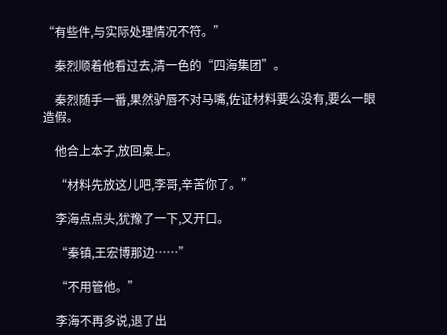“有些件,与实际处理情况不符。”

    秦烈顺着他看过去,清一色的“四海集团”。

    秦烈随手一番,果然驴唇不对马嘴,佐证材料要么没有,要么一眼造假。

    他合上本子,放回桌上。

    “材料先放这儿吧,李哥,辛苦你了。”

    李海点点头,犹豫了一下,又开口。

    “秦镇,王宏博那边……”

    “不用管他。”

    李海不再多说,退了出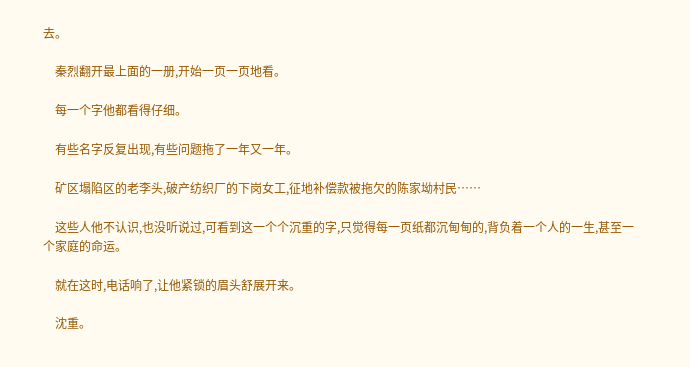去。

    秦烈翻开最上面的一册,开始一页一页地看。

    每一个字他都看得仔细。

    有些名字反复出现,有些问题拖了一年又一年。

    矿区塌陷区的老李头,破产纺织厂的下岗女工,征地补偿款被拖欠的陈家坳村民……

    这些人他不认识,也没听说过,可看到这一个个沉重的字,只觉得每一页纸都沉甸甸的,背负着一个人的一生,甚至一个家庭的命运。

    就在这时,电话响了,让他紧锁的眉头舒展开来。

    沈重。